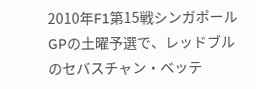2010年F1第15戦シンガポールGPの土曜予選で、レッドブルのセバスチャン・ベッテ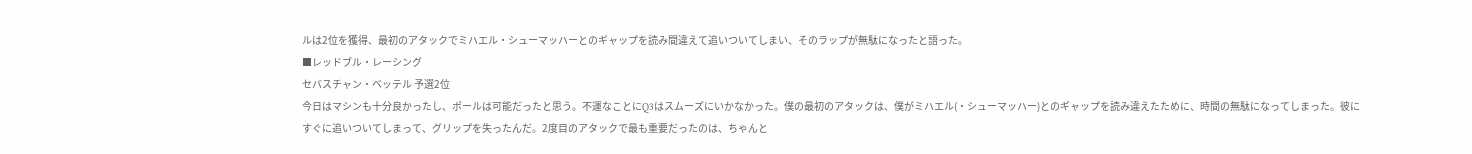ルは2位を獲得、最初のアタックでミハエル・シューマッハーとのギャップを読み間違えて追いついてしまい、そのラップが無駄になったと語った。
■レッドブル・レーシング
セバスチャン・ベッテル 予選2位
今日はマシンも十分良かったし、ポールは可能だったと思う。不運なことにQ3はスムーズにいかなかった。僕の最初のアタックは、僕がミハエル(・シューマッハー)とのギャップを読み違えたために、時間の無駄になってしまった。彼にすぐに追いついてしまって、グリップを失ったんだ。2度目のアタックで最も重要だったのは、ちゃんと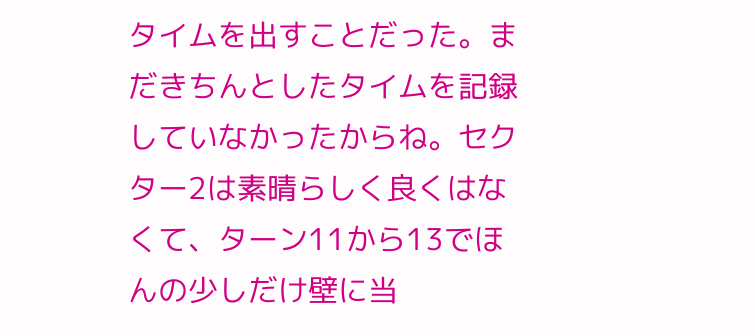タイムを出すことだった。まだきちんとしたタイムを記録していなかったからね。セクター2は素晴らしく良くはなくて、ターン11から13でほんの少しだけ壁に当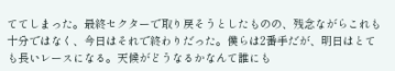ててしまった。最終セクターで取り戻そうとしたものの、残念ながらこれも十分ではなく、今日はそれで終わりだった。僕らは2番手だが、明日はとても長いレースになる。天候がどうなるかなんて誰にも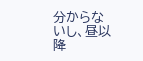分からないし、昼以降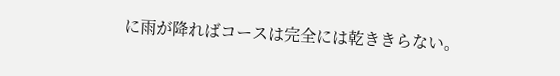に雨が降ればコースは完全には乾ききらない。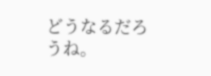どうなるだろうね。